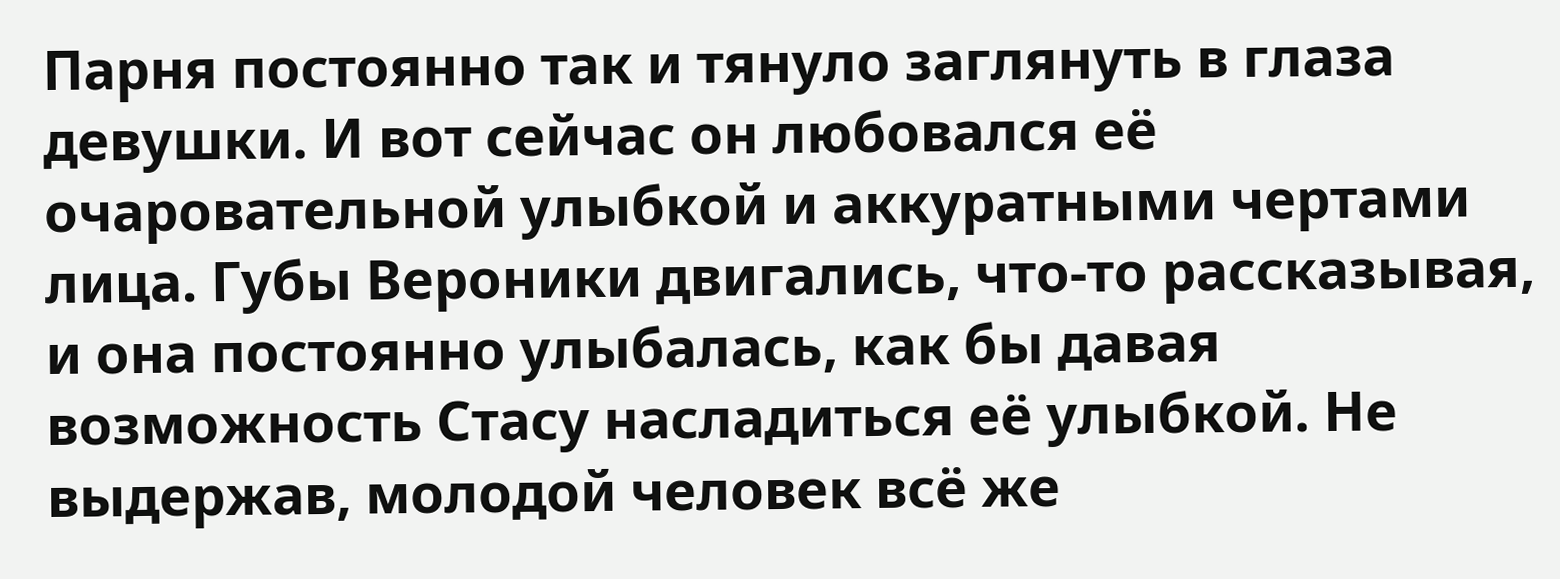Парня постоянно так и тянуло заглянуть в глаза девушки. И вот сейчас он любовался её очаровательной улыбкой и аккуратными чертами лица. Губы Вероники двигались, что-то рассказывая, и она постоянно улыбалась, как бы давая возможность Стасу насладиться её улыбкой. Не выдержав, молодой человек всё же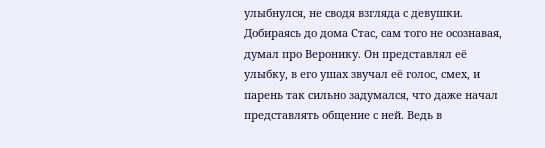улыбнулся, не сводя взгляда с девушки.
Добираясь до дома Стас, сам того не осознавая, думал про Веронику. Он представлял её улыбку, в его ушах звучал её голос, смех, и парень так сильно задумался, что даже начал представлять общение с ней. Ведь в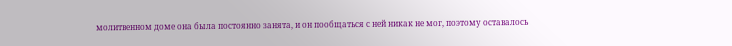молитвенном доме она была постоянно занята, и он пообщаться с ней никак не мог, поэтому оставалось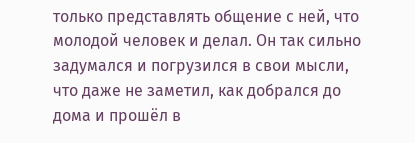только представлять общение с ней, что молодой человек и делал. Он так сильно задумался и погрузился в свои мысли, что даже не заметил, как добрался до дома и прошёл в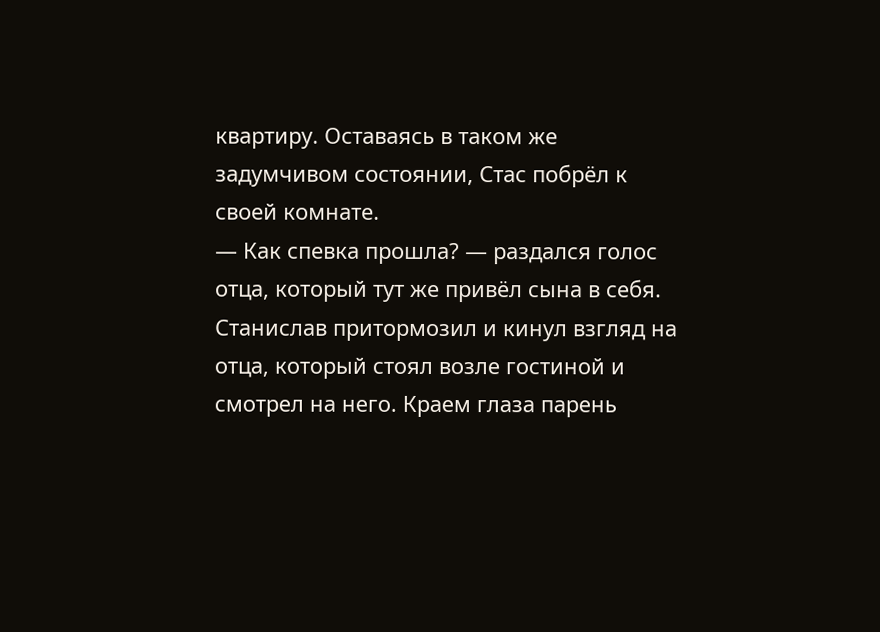квартиру. Оставаясь в таком же задумчивом состоянии, Стас побрёл к своей комнате.
— Как спевка прошла? — раздался голос отца, который тут же привёл сына в себя.
Станислав притормозил и кинул взгляд на отца, который стоял возле гостиной и смотрел на него. Краем глаза парень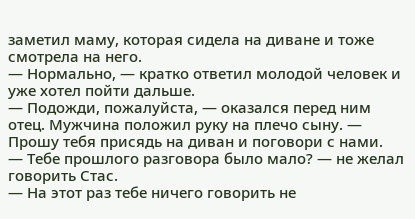заметил маму, которая сидела на диване и тоже смотрела на него.
— Нормально, — кратко ответил молодой человек и уже хотел пойти дальше.
— Подожди, пожалуйста, — оказался перед ним отец. Мужчина положил руку на плечо сыну. — Прошу тебя присядь на диван и поговори с нами.
— Тебе прошлого разговора было мало? — не желал говорить Стас.
— На этот раз тебе ничего говорить не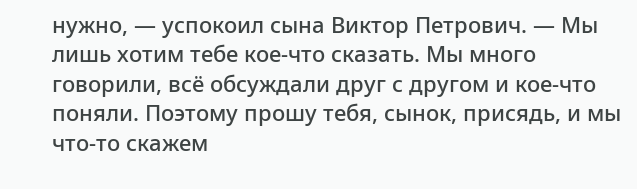нужно, — успокоил сына Виктор Петрович. — Мы лишь хотим тебе кое-что сказать. Мы много говорили, всё обсуждали друг с другом и кое-что поняли. Поэтому прошу тебя, сынок, присядь, и мы что-то скажем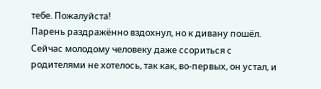тебе. Пожалуйста!
Парень раздражённо вздохнул, но к дивану пошёл. Сейчас молодому человеку даже ссориться с родителями не хотелось, так как, во-первых, он устал, и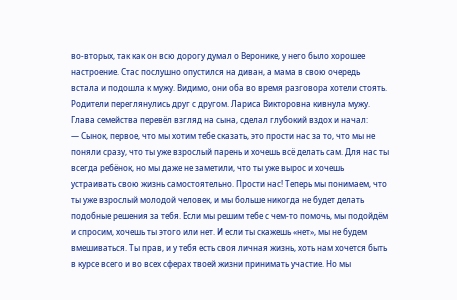во-вторых, так как он всю дорогу думал о Веронике, у него было хорошее настроение. Стас послушно опустился на диван, а мама в свою очередь встала и подошла к мужу. Видимо, они оба во время разговора хотели стоять.
Родители переглянулись друг с другом. Лариса Викторовна кивнула мужу. Глава семейства перевёл взгляд на сына, сделал глубокий вздох и начал:
— Сынок, первое, что мы хотим тебе сказать, это прости нас за то, что мы не поняли сразу, что ты уже взрослый парень и хочешь всё делать сам. Для нас ты всегда ребёнок, но мы даже не заметили, что ты уже вырос и хочешь устраивать свою жизнь самостоятельно. Прости нас! Теперь мы понимаем, что ты уже взрослый молодой человек, и мы больше никогда не будет делать подобные решения за тебя. Если мы решим тебе с чем-то помочь, мы подойдём и спросим, хочешь ты этого или нет. И если ты скажешь «нет», мы не будем вмешиваться. Ты прав, и у тебя есть своя личная жизнь, хоть нам хочется быть в курсе всего и во всех сферах твоей жизни принимать участие. Но мы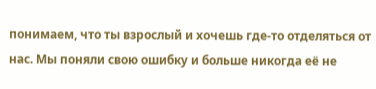понимаем, что ты взрослый и хочешь где-то отделяться от нас. Мы поняли свою ошибку и больше никогда её не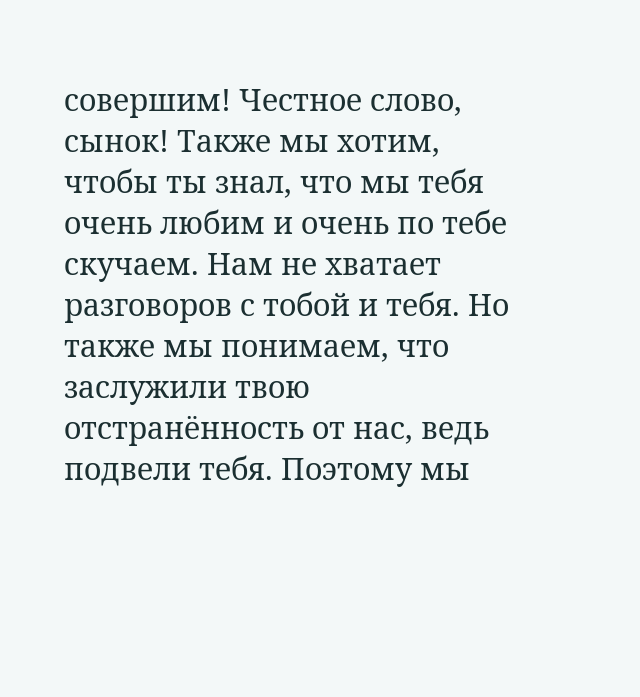совершим! Честное слово, сынок! Также мы хотим, чтобы ты знал, что мы тебя очень любим и очень по тебе скучаем. Нам не хватает разговоров с тобой и тебя. Но также мы понимаем, что заслужили твою отстранённость от нас, ведь подвели тебя. Поэтому мы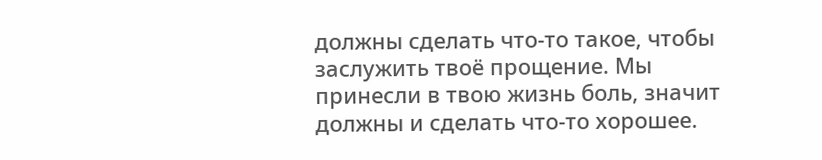должны сделать что-то такое, чтобы заслужить твоё прощение. Мы принесли в твою жизнь боль, значит должны и сделать что-то хорошее.